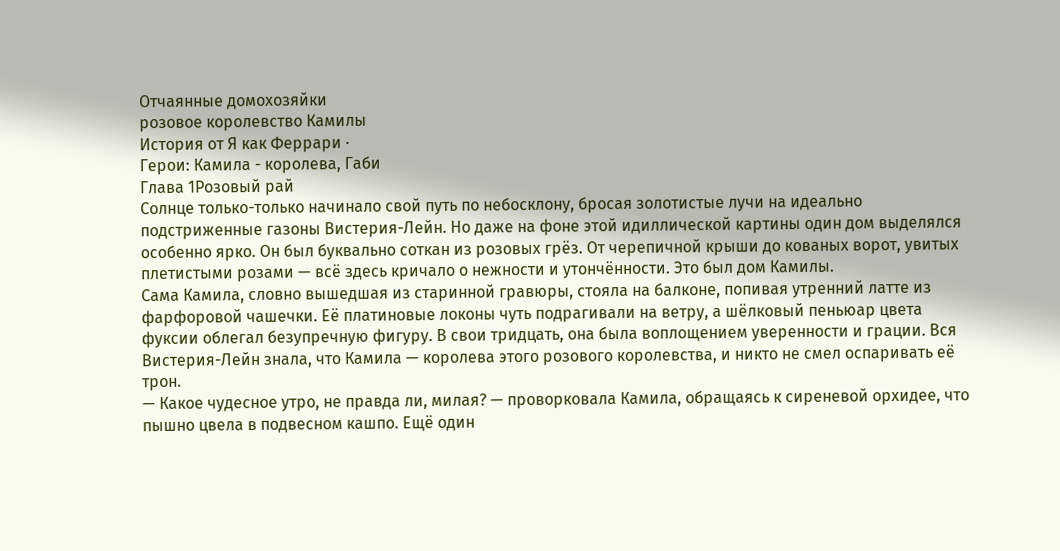Отчаянные домохозяйки
розовое королевство Камилы
История от Я как Феррари ·
Герои: Камила - королева, Габи
Глава 1Розовый рай
Солнце только-только начинало свой путь по небосклону, бросая золотистые лучи на идеально подстриженные газоны Вистерия-Лейн. Но даже на фоне этой идиллической картины один дом выделялся особенно ярко. Он был буквально соткан из розовых грёз. От черепичной крыши до кованых ворот, увитых плетистыми розами — всё здесь кричало о нежности и утончённости. Это был дом Камилы.
Сама Камила, словно вышедшая из старинной гравюры, стояла на балконе, попивая утренний латте из фарфоровой чашечки. Её платиновые локоны чуть подрагивали на ветру, а шёлковый пеньюар цвета фуксии облегал безупречную фигуру. В свои тридцать, она была воплощением уверенности и грации. Вся Вистерия-Лейн знала, что Камила — королева этого розового королевства, и никто не смел оспаривать её трон.
— Какое чудесное утро, не правда ли, милая? — проворковала Камила, обращаясь к сиреневой орхидее, что пышно цвела в подвесном кашпо. Ещё один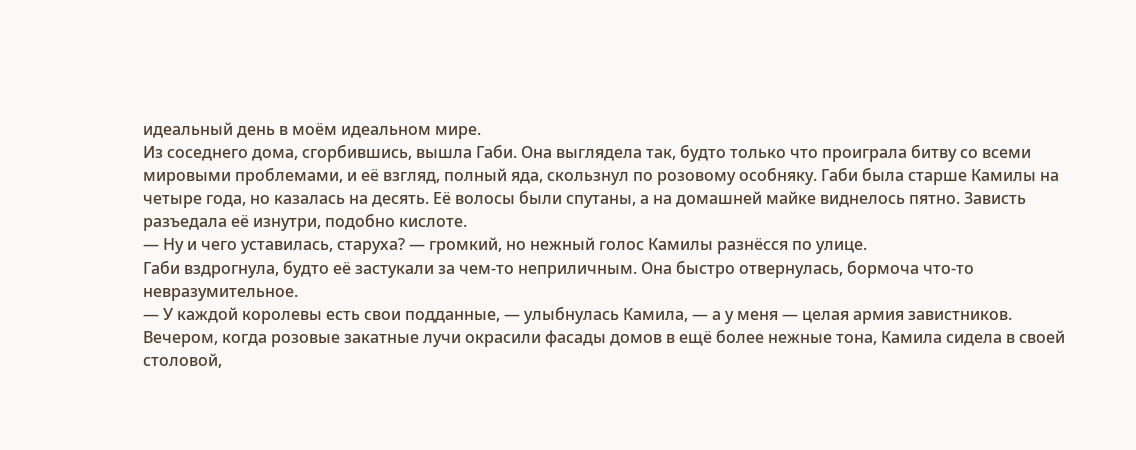идеальный день в моём идеальном мире.
Из соседнего дома, сгорбившись, вышла Габи. Она выглядела так, будто только что проиграла битву со всеми мировыми проблемами, и её взгляд, полный яда, скользнул по розовому особняку. Габи была старше Камилы на четыре года, но казалась на десять. Её волосы были спутаны, а на домашней майке виднелось пятно. Зависть разъедала её изнутри, подобно кислоте.
— Ну и чего уставилась, старуха? — громкий, но нежный голос Камилы разнёсся по улице.
Габи вздрогнула, будто её застукали за чем-то неприличным. Она быстро отвернулась, бормоча что-то невразумительное.
— У каждой королевы есть свои подданные, — улыбнулась Камила, — а у меня — целая армия завистников.
Вечером, когда розовые закатные лучи окрасили фасады домов в ещё более нежные тона, Камила сидела в своей столовой,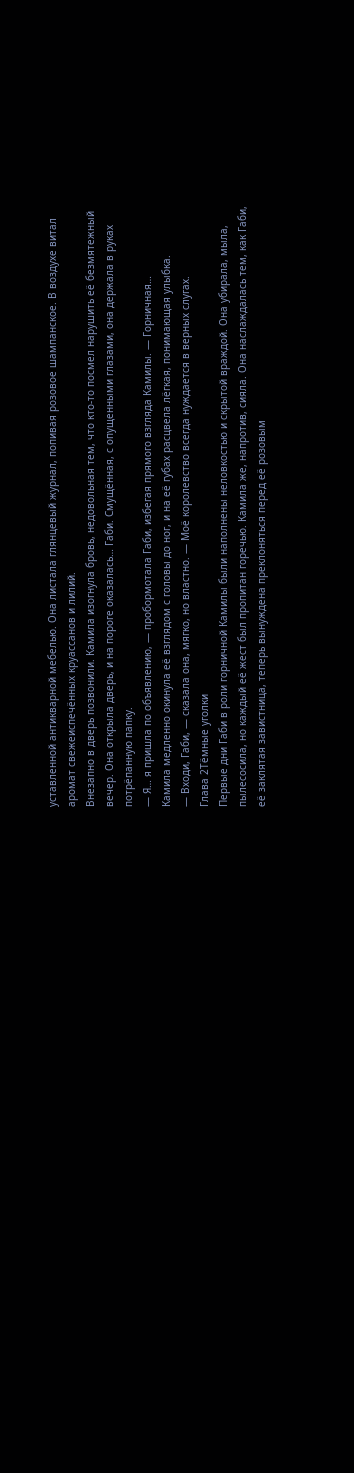уставленной антикварной мебелью. Она листала глянцевый журнал, попивая розовое шампанское. В воздухе витал аромат свежеиспечённых круассанов и лилий.
Внезапно в дверь позвонили. Камила изогнула бровь, недовольная тем, что кто-то посмел нарушить её безмятежный вечер. Она открыла дверь, и на пороге оказалась… Габи. Смущённая, с опущенными глазами, она держала в руках потрёпанную папку.
— Я… я пришла по объявлению, — пробормотала Габи, избегая прямого взгляда Камилы. — Горничная…
Камила медленно окинула её взглядом с головы до ног, и на её губах расцвела лёгкая, понимающая улыбка.
— Входи, Габи, — сказала она, мягко, но властно. — Моё королевство всегда нуждается в верных слугах.
Глава 2Тёмные уголки
Первые дни Габи в роли горничной Камилы были наполнены неловкостью и скрытой враждой. Она убирала, мыла, пылесосила, но каждый её жест был пропитан горечью. Камила же, напротив, сияла. Она наслаждалась тем, как Габи, её заклятая завистница, теперь вынуждена преклоняться перед её розовым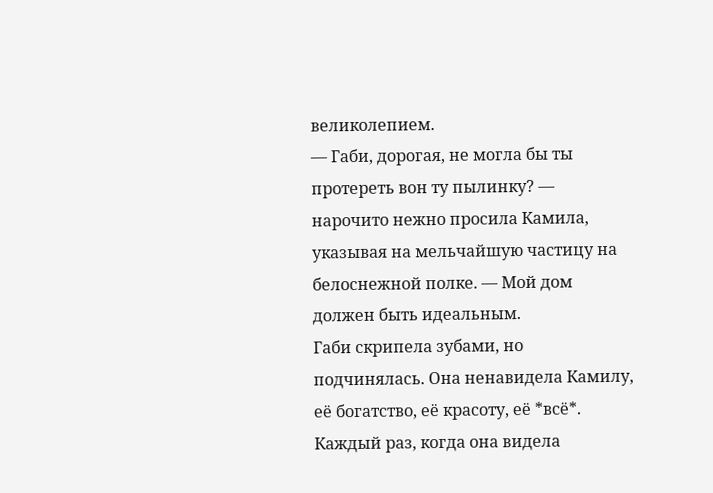великолепием.
— Габи, дорогая, не могла бы ты протереть вон ту пылинку? — нарочито нежно просила Камила, указывая на мельчайшую частицу на белоснежной полке. — Мой дом должен быть идеальным.
Габи скрипела зубами, но подчинялась. Она ненавидела Камилу, её богатство, её красоту, её *всё*. Каждый раз, когда она видела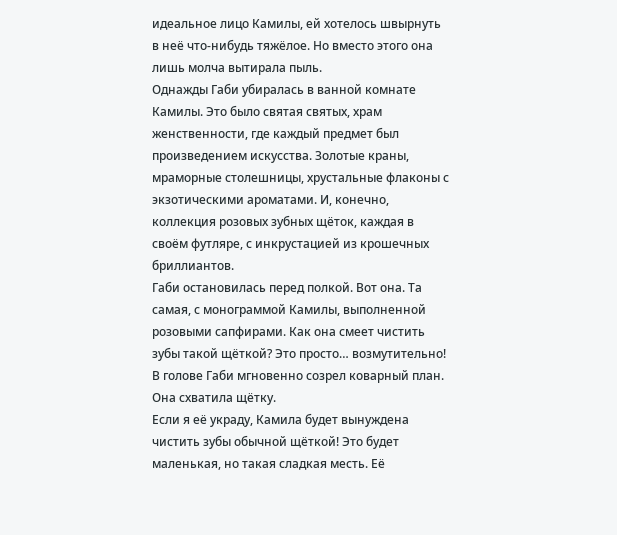идеальное лицо Камилы, ей хотелось швырнуть в неё что-нибудь тяжёлое. Но вместо этого она лишь молча вытирала пыль.
Однажды Габи убиралась в ванной комнате Камилы. Это было святая святых, храм женственности, где каждый предмет был произведением искусства. Золотые краны, мраморные столешницы, хрустальные флаконы с экзотическими ароматами. И, конечно, коллекция розовых зубных щёток, каждая в своём футляре, с инкрустацией из крошечных бриллиантов.
Габи остановилась перед полкой. Вот она. Та самая, с монограммой Камилы, выполненной розовыми сапфирами. Как она смеет чистить зубы такой щёткой? Это просто… возмутительно! В голове Габи мгновенно созрел коварный план. Она схватила щётку.
Если я её украду, Камила будет вынуждена чистить зубы обычной щёткой! Это будет маленькая, но такая сладкая месть. Её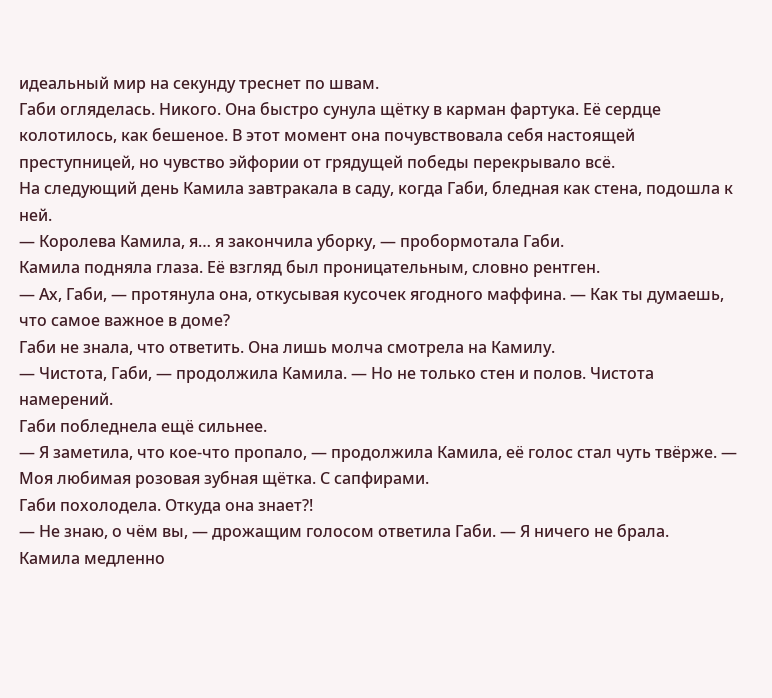идеальный мир на секунду треснет по швам.
Габи огляделась. Никого. Она быстро сунула щётку в карман фартука. Её сердце колотилось, как бешеное. В этот момент она почувствовала себя настоящей преступницей, но чувство эйфории от грядущей победы перекрывало всё.
На следующий день Камила завтракала в саду, когда Габи, бледная как стена, подошла к ней.
— Королева Камила, я… я закончила уборку, — пробормотала Габи.
Камила подняла глаза. Её взгляд был проницательным, словно рентген.
— Ах, Габи, — протянула она, откусывая кусочек ягодного маффина. — Как ты думаешь, что самое важное в доме?
Габи не знала, что ответить. Она лишь молча смотрела на Камилу.
— Чистота, Габи, — продолжила Камила. — Но не только стен и полов. Чистота намерений.
Габи побледнела ещё сильнее.
— Я заметила, что кое-что пропало, — продолжила Камила, её голос стал чуть твёрже. — Моя любимая розовая зубная щётка. С сапфирами.
Габи похолодела. Откуда она знает?!
— Не знаю, о чём вы, — дрожащим голосом ответила Габи. — Я ничего не брала.
Камила медленно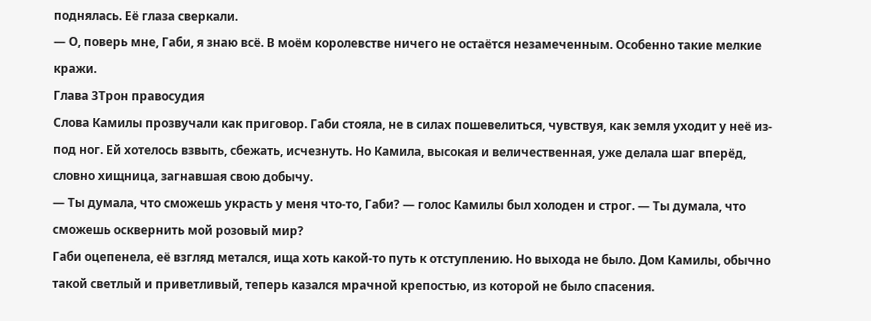поднялась. Её глаза сверкали.
— О, поверь мне, Габи, я знаю всё. В моём королевстве ничего не остаётся незамеченным. Особенно такие мелкие кражи.
Глава 3Трон правосудия
Слова Камилы прозвучали как приговор. Габи стояла, не в силах пошевелиться, чувствуя, как земля уходит у неё из-под ног. Ей хотелось взвыть, сбежать, исчезнуть. Но Камила, высокая и величественная, уже делала шаг вперёд, словно хищница, загнавшая свою добычу.
— Ты думала, что сможешь украсть у меня что-то, Габи? — голос Камилы был холоден и строг. — Ты думала, что сможешь осквернить мой розовый мир?
Габи оцепенела, её взгляд метался, ища хоть какой-то путь к отступлению. Но выхода не было. Дом Камилы, обычно такой светлый и приветливый, теперь казался мрачной крепостью, из которой не было спасения.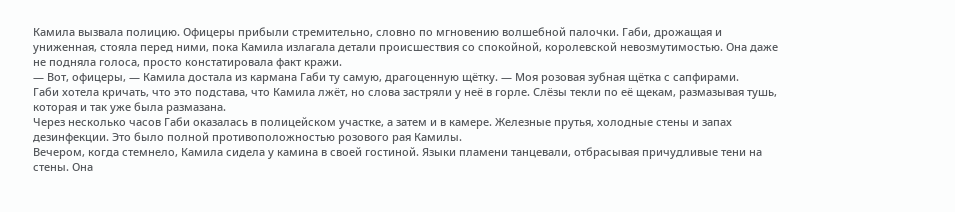Камила вызвала полицию. Офицеры прибыли стремительно, словно по мгновению волшебной палочки. Габи, дрожащая и униженная, стояла перед ними, пока Камила излагала детали происшествия со спокойной, королевской невозмутимостью. Она даже не подняла голоса, просто констатировала факт кражи.
— Вот, офицеры, — Камила достала из кармана Габи ту самую, драгоценную щётку. — Моя розовая зубная щётка с сапфирами.
Габи хотела кричать, что это подстава, что Камила лжёт, но слова застряли у неё в горле. Слёзы текли по её щекам, размазывая тушь, которая и так уже была размазана.
Через несколько часов Габи оказалась в полицейском участке, а затем и в камере. Железные прутья, холодные стены и запах дезинфекции. Это было полной противоположностью розового рая Камилы.
Вечером, когда стемнело, Камила сидела у камина в своей гостиной. Языки пламени танцевали, отбрасывая причудливые тени на стены. Она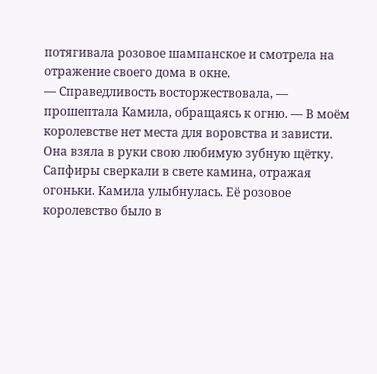потягивала розовое шампанское и смотрела на отражение своего дома в окне.
— Справедливость восторжествовала, — прошептала Камила, обращаясь к огню. — В моём королевстве нет места для воровства и зависти.
Она взяла в руки свою любимую зубную щётку. Сапфиры сверкали в свете камина, отражая огоньки. Камила улыбнулась. Её розовое королевство было в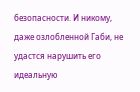безопасности. И никому, даже озлобленной Габи, не удастся нарушить его идеальную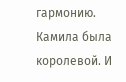гармонию.
Камила была королевой. И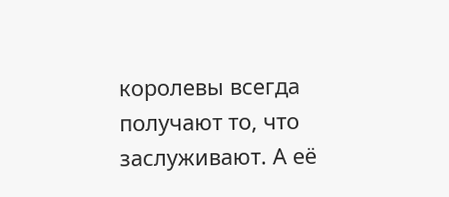королевы всегда получают то, что заслуживают. А её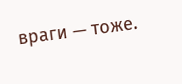враги — тоже.